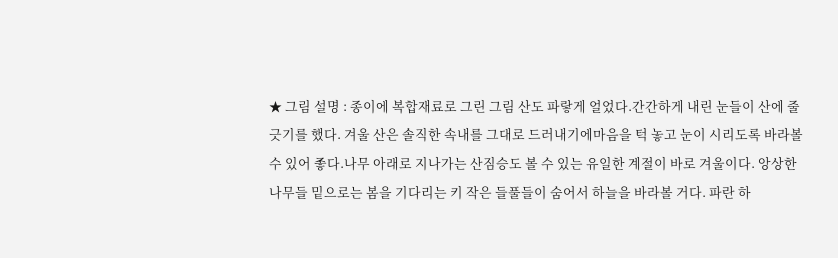★ 그림 설명 : 종이에 복합재료로 그린 그림 산도 파랗게 얼었다.간간하게 내린 눈들이 산에 줄긋기를 했다. 겨울 산은 솔직한 속내를 그대로 드러내기에마음을 턱 놓고 눈이 시리도록 바라볼 수 있어 좋다.나무 아래로 지나가는 산짐승도 볼 수 있는 유일한 계절이 바로 겨울이다. 앙상한 나무들 밑으로는 봄을 기다리는 키 작은 들풀들이 숨어서 하늘을 바라볼 거다. 파란 하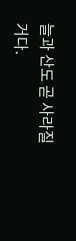늘과 산도 곧 사라질 거다.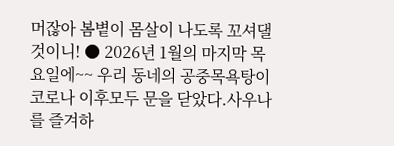머잖아 봄볕이 몸살이 나도록 꼬셔댈 것이니! ● 2026년 1월의 마지막 목요일에~~ 우리 동네의 공중목욕탕이 코로나 이후모두 문을 닫았다.사우나를 즐겨하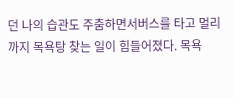던 나의 습관도 주춤하면서버스를 타고 멀리까지 목욕탕 찾는 일이 힘들어졌다. 목욕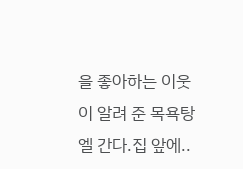을 좋아하는 이웃이 알려 준 목욕탕엘 간다.집 앞에..